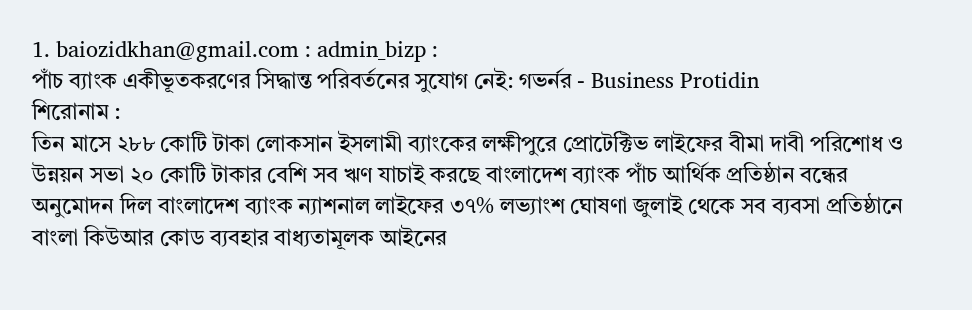1. baiozidkhan@gmail.com : admin_bizp :
পাঁচ ব্যাংক একীভূতকরণের সিদ্ধান্ত পরিবর্তনের সুযোগ নেই: গভর্নর - Business Protidin
শিরোনাম :
তিন মাসে ২৮৮ কোটি টাকা লোকসান ইসলামী ব্যাংকের লক্ষীপুরে প্রোটেক্টিভ লাইফের বীমা দাবী পরিশোধ ও উন্নয়ন সভা ২০ কোটি টাকার বেশি সব ঋণ যাচাই করছে বাংলাদেশ ব্যাংক পাঁচ আর্থিক প্রতিষ্ঠান বন্ধের অনুমোদন দিল বাংলাদেশ ব্যাংক ন্যাশনাল লাইফের ৩৭% লভ্যাংশ ঘোষণা জুলাই থেকে সব ব্যবসা প্রতিষ্ঠানে বাংলা কিউআর কোড ব্যবহার বাধ্যতামূলক আইনের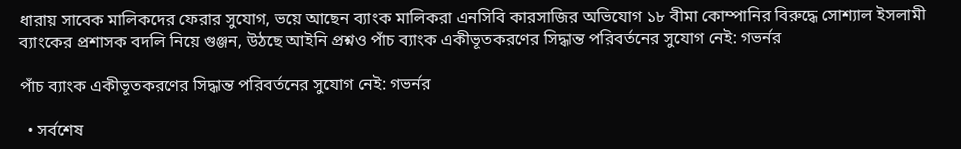ধারায় সাবেক মালিকদের ফেরার সুযোগ, ভয়ে আছেন ব্যাংক মালিকরা এনসিবি কারসাজির অভিযোগ ১৮ বীমা কোম্পানির বিরুদ্ধে সোশ্যাল ইসলামী ব্যাংকের প্রশাসক বদলি নিয়ে গুঞ্জন, উঠছে আইনি প্রশ্নও পাঁচ ব্যাংক একীভূতকরণের সিদ্ধান্ত পরিবর্তনের সুযোগ নেই: গভর্নর

পাঁচ ব্যাংক একীভূতকরণের সিদ্ধান্ত পরিবর্তনের সুযোগ নেই: গভর্নর

  • সর্বশেষ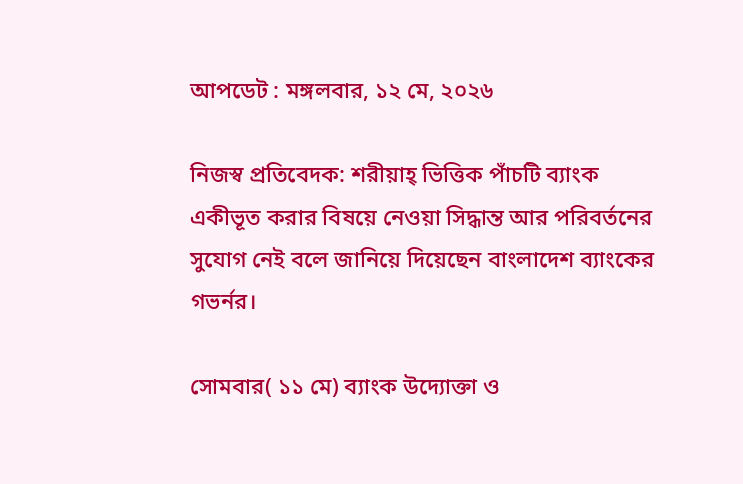আপডেট : মঙ্গলবার, ১২ মে, ২০২৬

নিজস্ব প্রতিবেদক: শরীয়াহ্ ভিত্তিক পাঁচটি ব্যাংক একীভূত করার বিষয়ে নেওয়া সিদ্ধান্ত আর পরিবর্তনের সুযোগ নেই বলে জানিয়ে দিয়েছেন বাংলাদেশ ব্যাংকের গভর্নর।

সোমবার( ১১ মে) ব্যাংক উদ্যোক্তা ও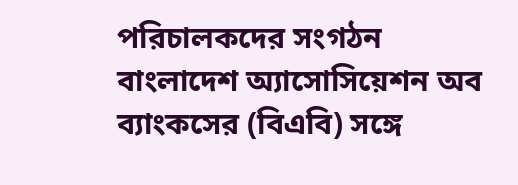পরিচালকদের সংগঠন বাংলাদেশ অ্যাসোসিয়েশন অব ব্যাংকসের (বিএবি) সঙ্গে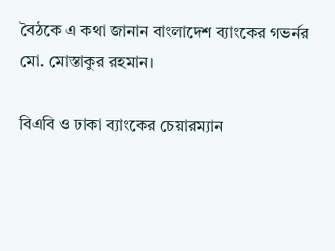বৈঠকে এ কথা জানান বাংলাদেশ ব্যাংকের গভর্নর মো. মোস্তাকুর রহমান।

বিএবি ও ঢাকা ব্যাংকের চেয়ারম্যান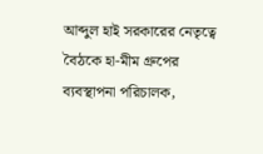আব্দুল হাই সরকারের নেতৃত্বে বৈঠকে হা-মীম গ্রুপের ব্যবস্থাপনা পরিচালক,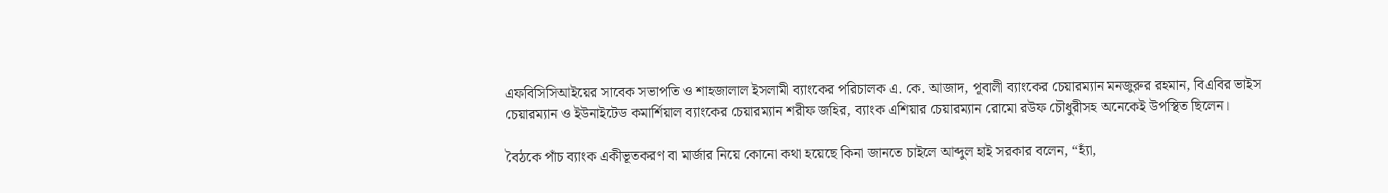এফবিসিসিআইয়ের সাবেক সভাপতি ও শাহজালাল ইসলামী ব্যাংকের পরিচালক এ. কে. আজাদ, পূবালী ব্যাংকের চেয়ারম্যান মনজুরুর রহমান, বিএবির ভাইস চেয়ারম্যান ও ইউনাইটেড কমার্শিয়াল ব্যাংকের চেয়ারম্যান শরীফ জহির, ব্যাংক এশিয়ার চেয়ারম্যান রোমো রউফ চৌধুরীসহ অনেকেই উপস্থিত ছিলেন।

বৈঠকে পাঁচ ব্যাংক একীভূতকরণ বা মার্জার নিয়ে কোনো কথা হয়েছে কিনা জানতে চাইলে আব্দুল হাই সরকার বলেন, “হ্যাঁ,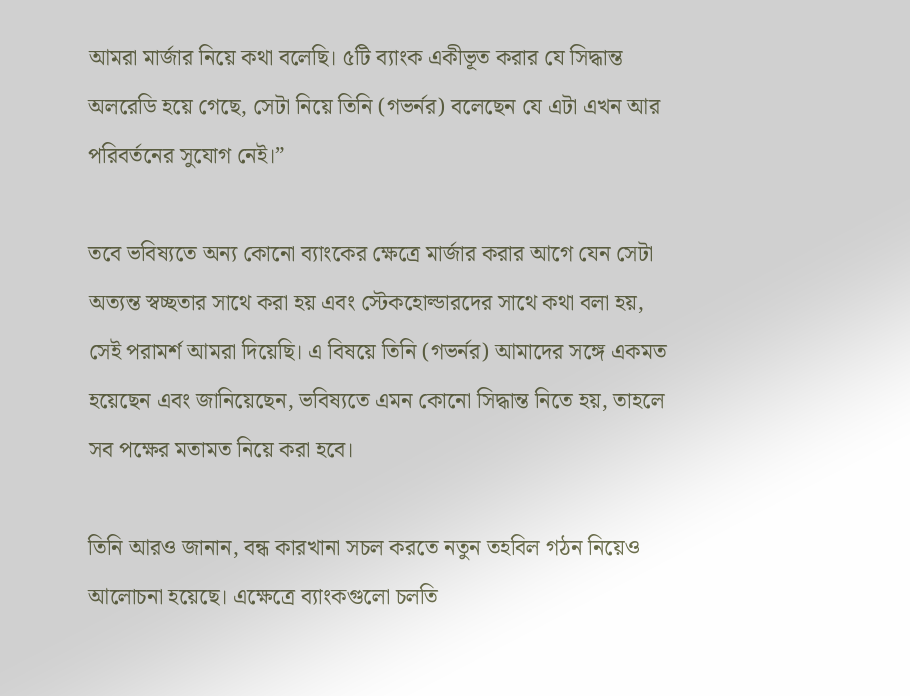আমরা মার্জার নিয়ে কথা বলেছি। ৫টি ব্যাংক একীভূত করার যে সিদ্ধান্ত অলরেডি হয়ে গেছে, সেটা নিয়ে তিনি (গভর্নর) বলেছেন যে এটা এখন আর পরিবর্তনের সুযোগ নেই।”

তবে ভবিষ্যতে অন্য কোনো ব্যাংকের ক্ষেত্রে মার্জার করার আগে যেন সেটা অত্যন্ত স্বচ্ছতার সাথে করা হয় এবং স্টেকহোল্ডারদের সাথে কথা বলা হয়, সেই পরামর্শ আমরা দিয়েছি। এ বিষয়ে তিনি (গভর্নর) আমাদের সঙ্গে একমত হয়েছেন এবং জানিয়েছেন, ভবিষ্যতে এমন কোনো সিদ্ধান্ত নিতে হয়, তাহলে সব পক্ষের মতামত নিয়ে করা হবে।

তিনি আরও জানান, বন্ধ কারখানা সচল করতে নতুন তহবিল গঠন নিয়েও আলোচনা হয়েছে। এক্ষেত্রে ব্যাংকগুলো চলতি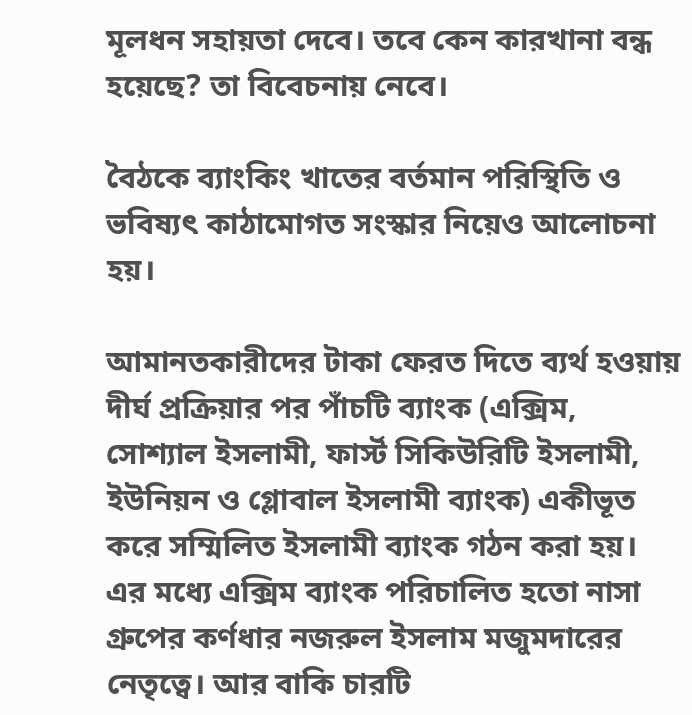মূলধন সহায়তা দেবে। তবে কেন কারখানা বন্ধ হয়েছে? তা বিবেচনায় নেবে।

বৈঠকে ব্যাংকিং খাতের বর্তমান পরিস্থিতি ও ভবিষ্যৎ কাঠামোগত সংস্কার নিয়েও আলোচনা হয়।

আমানতকারীদের টাকা ফেরত দিতে ব্যর্থ হওয়ায় দীর্ঘ প্রক্রিয়ার পর পাঁচটি ব্যাংক (এক্সিম, সোশ্যাল ইসলামী, ফার্স্ট সিকিউরিটি ইসলামী, ইউনিয়ন ও গ্লোবাল ইসলামী ব্যাংক) একীভূত করে সম্মিলিত ইসলামী ব্যাংক গঠন করা হয়। এর মধ্যে এক্সিম ব্যাংক পরিচালিত হতো নাসা গ্রুপের কর্ণধার নজরুল ইসলাম মজুমদারের নেতৃত্বে। আর বাকি চারটি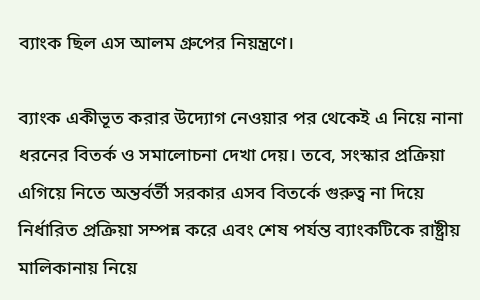ব্যাংক ছিল এস আলম গ্রুপের নিয়ন্ত্রণে।

ব্যাংক একীভূত করার উদ্যোগ নেওয়ার পর থেকেই এ নিয়ে নানা ধরনের বিতর্ক ও সমালোচনা দেখা দেয়। তবে, সংস্কার প্রক্রিয়া এগিয়ে নিতে অন্তর্বর্তী সরকার এসব বিতর্কে গুরুত্ব না দিয়ে নির্ধারিত প্রক্রিয়া সম্পন্ন করে এবং শেষ পর্যন্ত ব্যাংকটিকে রাষ্ট্রীয় মালিকানায় নিয়ে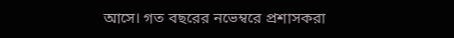আসে। গত বছরের নভেম্বরে প্রশাসকরা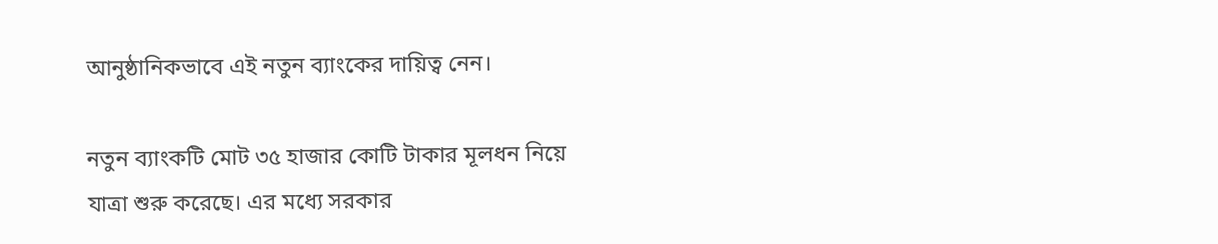আনুষ্ঠানিকভাবে এই নতুন ব্যাংকের দায়িত্ব নেন।

নতুন ব্যাংকটি মোট ৩৫ হাজার কোটি টাকার মূলধন নিয়ে যাত্রা শুরু করেছে। এর মধ্যে সরকার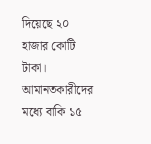দিয়েছে ২০ হাজার কোটি টাকা। আমানতকারীদের মধ্যে বাকি ১৫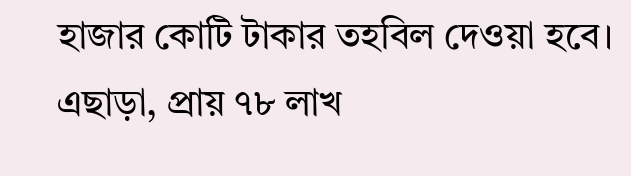হাজার কোটি টাকার তহবিল দেওয়া হবে। এছাড়া, প্রায় ৭৮ লাখ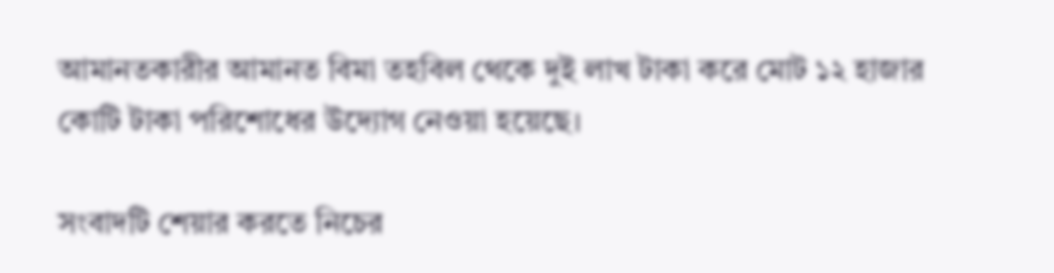আমানতকারীর আমানত বিমা তহবিল থেকে দুই লাখ টাকা করে মোট ১২ হাজার কোটি টাকা পরিশোধের উদ্যোগ নেওয়া হয়েছে।

সংবাদটি শেয়ার করতে নিচের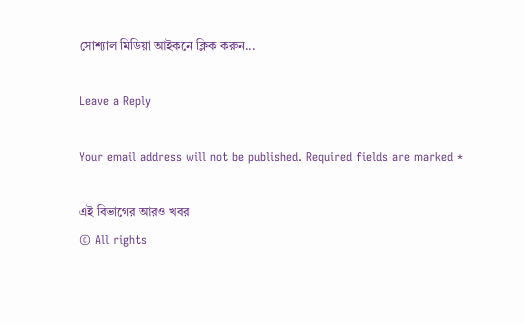সোশ্যাল মিডিয়া আইকনে ক্লিক করুন...

Leave a Reply

Your email address will not be published. Required fields are marked *

এই বিভাগের আরও খবর
© All rights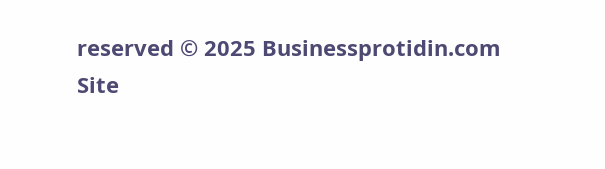reserved © 2025 Businessprotidin.com
Site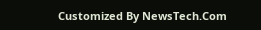Customized By NewsTech.Com